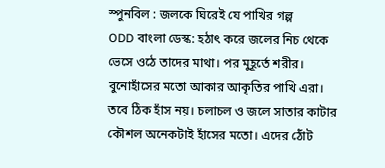স্পুনবিল : জলকে ঘিরেই যে পাখির গল্প
ODD বাংলা ডেস্ক: হঠাৎ করে জলের নিচ থেকে ভেসে ওঠে তাদের মাথা। পর মুহূর্তে শরীর। বুনোহাঁসের মতো আকার আকৃতির পাখি এরা। তবে ঠিক হাঁস নয়। চলাচল ও জলে সাতার কাটার কৌশল অনেকটাই হাঁসের মতো। এদের ঠোঁট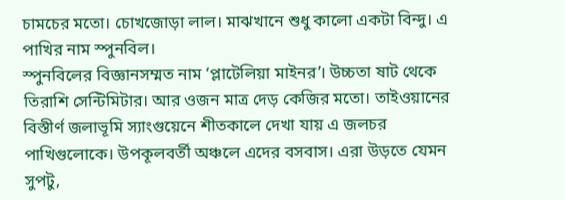চামচের মতো। চোখজোড়া লাল। মাঝখানে শুধু কালো একটা বিন্দু। এ পাখির নাম স্পুনবিল।
স্পুনবিলের বিজ্ঞানসম্মত নাম ‘প্লাটেলিয়া মাইনর’। উচ্চতা ষাট থেকে তিরাশি সেন্টিমিটার। আর ওজন মাত্র দেড় কেজির মতো। তাইওয়ানের বিস্তীর্ণ জলাভূমি স্যাংগুয়েনে শীতকালে দেখা যায় এ জলচর পাখিগুলোকে। উপকূলবর্তী অঞ্চলে এদের বসবাস। এরা উড়তে যেমন সুপটু,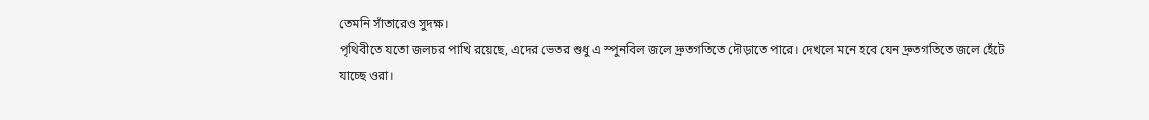তেমনি সাঁতারেও সুদক্ষ।
পৃথিবীতে যতো জলচর পাখি রয়েছে, এদের ভেতর শুধু এ স্পুনবিল জলে দ্রুতগতিতে দৌড়াতে পারে। দেখলে মনে হবে যেন দ্রুতগতিতে জলে হেঁটে যাচ্ছে ওরা।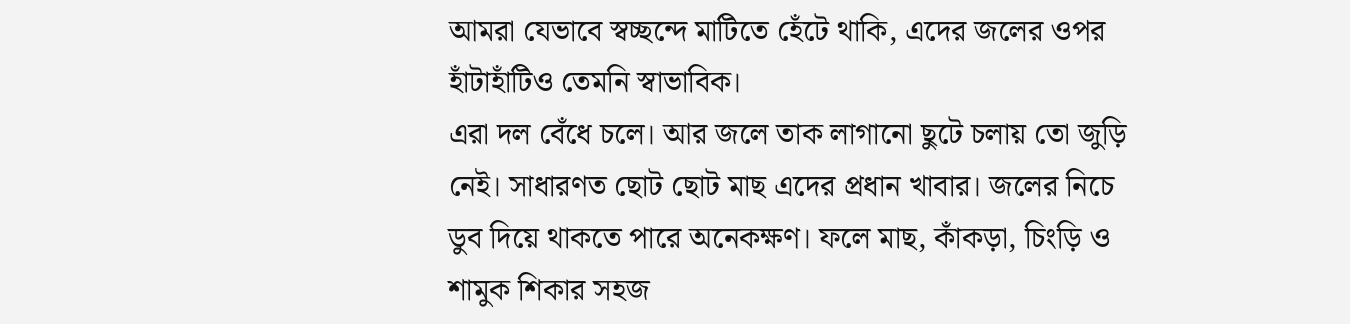আমরা যেভাবে স্বচ্ছন্দে মাটিতে হেঁটে থাকি, এদের জলের ওপর হাঁটাহাঁটিও তেমনি স্বাভাবিক।
এরা দল বেঁধে চলে। আর জলে তাক লাগানো ছুটে চলায় তো জুড়ি নেই। সাধারণত ছোট ছোট মাছ এদের প্রধান খাবার। জলের নিচে ডুব দিয়ে থাকতে পারে অনেকক্ষণ। ফলে মাছ, কাঁকড়া, চিংড়ি ও শামুক শিকার সহজ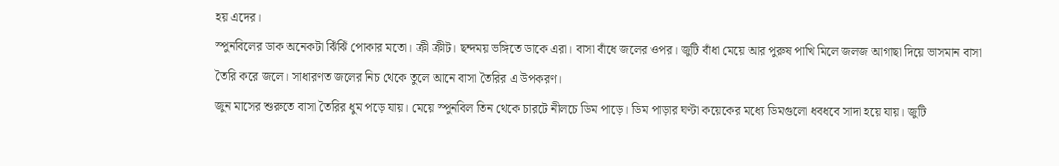হয় এদের।
স্পুনবিলের ডাক অনেকটা ঝিঁঝিঁ পোকার মতো। ক্রী ক্রীট। ছন্দময় ভঙ্গিতে ডাকে এরা। বাসা বাঁধে জলের ওপর। জুটি বাঁধা মেয়ে আর পুরুষ পাখি মিলে জলজ আগাছা দিয়ে ভাসমান বাসা তৈরি করে জলে। সাধারণত জলের নিচ থেকে তুলে আনে বাসা তৈরির এ উপকরণ।
জুন মাসের শুরুতে বাসা তৈরির ধুম পড়ে যায়। মেয়ে স্পুনবিল তিন থেকে চারটে নীলচে ডিম পাড়ে। ডিম পাড়ার ঘণ্টা কয়েকের মধ্যে ডিমগুলো ধবধবে সাদা হয়ে যায়। জুটি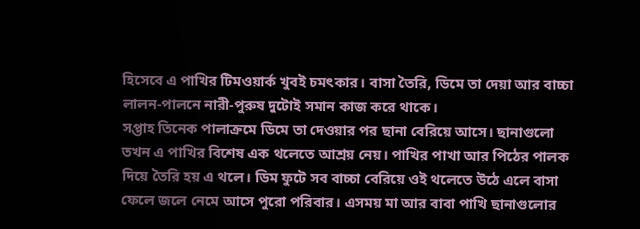হিসেবে এ পাখির টিমওয়ার্ক খুবই চমৎকার। বাসা তৈরি, ডিমে তা দেয়া আর বাচ্চা লালন-পালনে নারী-পুরুষ দুটোই সমান কাজ করে থাকে।
সপ্তাহ তিনেক পালাক্রমে ডিমে তা দেওয়ার পর ছানা বেরিয়ে আসে। ছানাগুলো তখন এ পাখির বিশেষ এক থলেতে আশ্রয় নেয়। পাখির পাখা আর পিঠের পালক দিয়ে তৈরি হয় এ থলে। ডিম ফুটে সব বাচ্চা বেরিয়ে ওই থলেতে উঠে এলে বাসা ফেলে জলে নেমে আসে পুরো পরিবার। এসময় মা আর বাবা পাখি ছানাগুলোর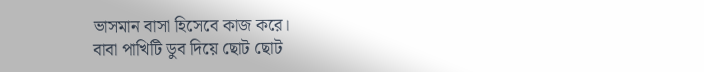ভাসমান বাসা হিসেবে কাজ করে।
বাবা পাখিটি ডুব দিয়ে ছোট ছোট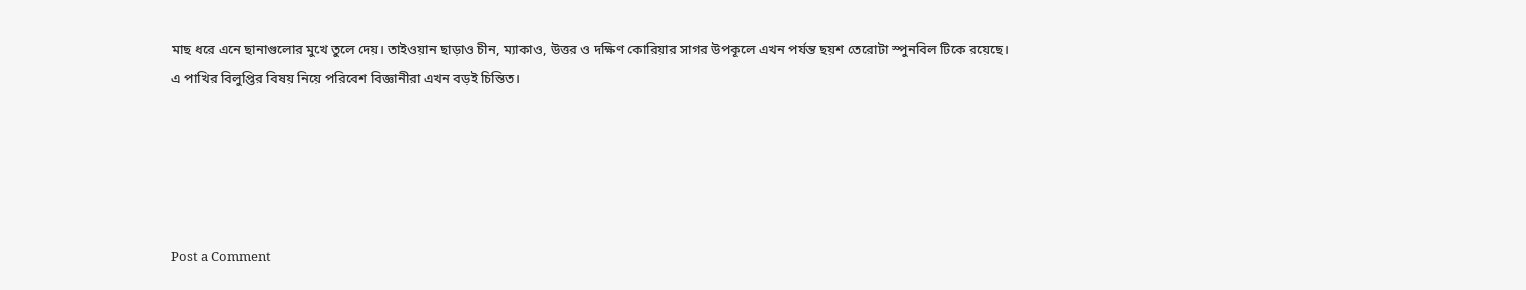মাছ ধরে এনে ছানাগুলোর মুখে তুলে দেয়। তাইওয়ান ছাড়াও চীন, ম্যাকাও, উত্তর ও দক্ষিণ কোরিয়ার সাগর উপকূলে এখন পর্যন্ত ছয়শ তেরোটা স্পুনবিল টিকে রয়েছে। এ পাখির বিলুপ্তির বিষয় নিয়ে পরিবেশ বিজ্ঞানীরা এখন বড়ই চিন্তিত।





Post a Comment